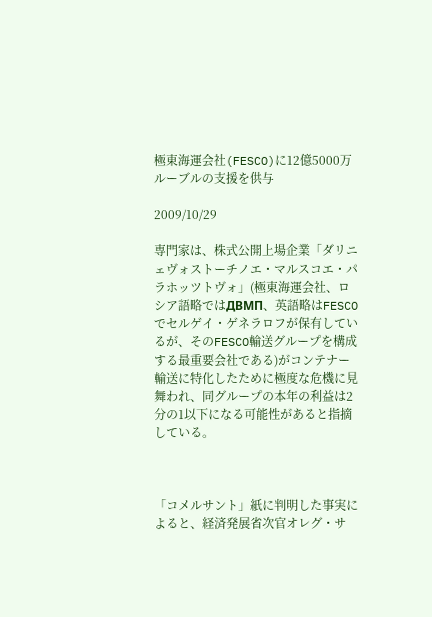極東海運会社(FESCO)に12億5000万ルーブルの支援を供与

2009/10/29

専門家は、株式公開上場企業「ダリニェヴォストーチノエ・マルスコエ・パラホッツトヴォ」(極東海運会社、ロシア語略ではДВМП、英語略はFESCOでセルゲイ・ゲネラロフが保有しているが、そのFESCO輸送グループを構成する最重要会社である)がコンテナー輸送に特化したために極度な危機に見舞われ、同グループの本年の利益は2分の1以下になる可能性があると指摘している。



「コメルサント」紙に判明した事実によると、経済発展省次官オレグ・サ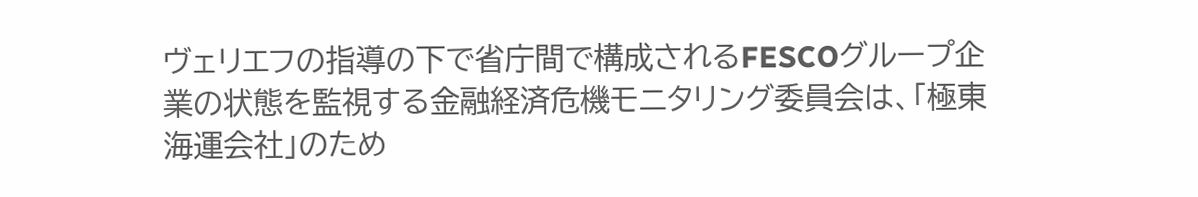ヴェリエフの指導の下で省庁間で構成されるFESCOグループ企業の状態を監視する金融経済危機モニタリング委員会は、「極東海運会社」のため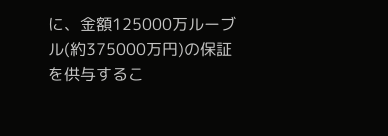に、金額125000万ルーブル(約375000万円)の保証を供与するこ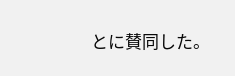とに賛同した。